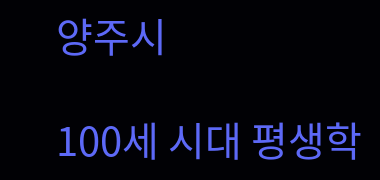양주시

100세 시대 평생학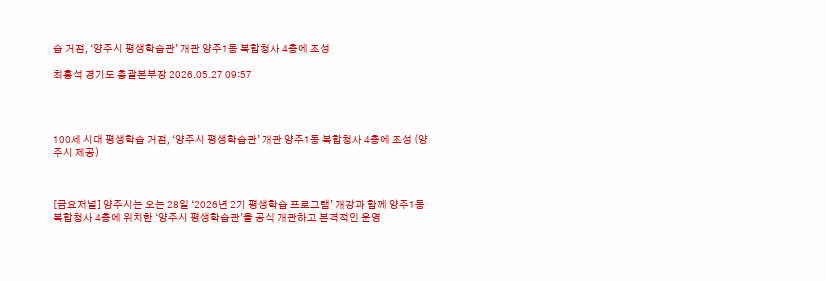습 거점, ‘양주시 평생학습관’ 개관 양주1동 복합청사 4층에 조성

최홍석 경기도 총괄본부장 2026.05.27 09:57




100세 시대 평생학습 거점, ‘양주시 평생학습관’ 개관 양주1동 복합청사 4층에 조성 (양주시 제공)



[금요저널] 양주시는 오는 28일 ‘2026년 2기 평생학습 프로그램’ 개강과 함께 양주1동 복합청사 4층에 위치한 ‘양주시 평생학습관’을 공식 개관하고 본격적인 운영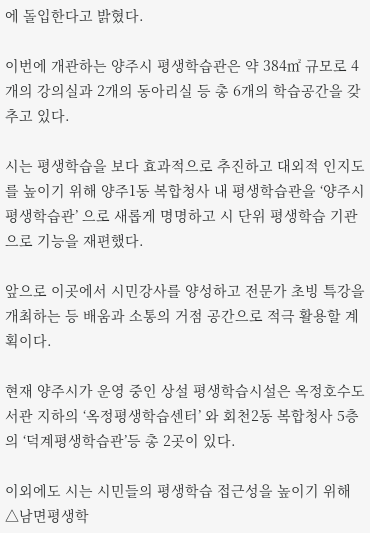에 돌입한다고 밝혔다.

이번에 개관하는 양주시 평생학습관은 약 384㎡ 규모로 4개의 강의실과 2개의 동아리실 등 총 6개의 학습공간을 갖추고 있다.

시는 평생학습을 보다 효과적으로 추진하고 대외적 인지도를 높이기 위해 양주1동 복합청사 내 평생학습관을 ‘양주시 평생학습관’ 으로 새롭게 명명하고 시 단위 평생학습 기관으로 기능을 재편했다.

앞으로 이곳에서 시민강사를 양성하고 전문가 초빙 특강을 개최하는 등 배움과 소통의 거점 공간으로 적극 활용할 계획이다.

현재 양주시가 운영 중인 상설 평생학습시설은 옥정호수도서관 지하의 ‘옥정평생학습센터’ 와 회천2동 복합청사 5층의 ‘덕계평생학습관’등 총 2곳이 있다.

이외에도 시는 시민들의 평생학습 접근성을 높이기 위해 △남면평생학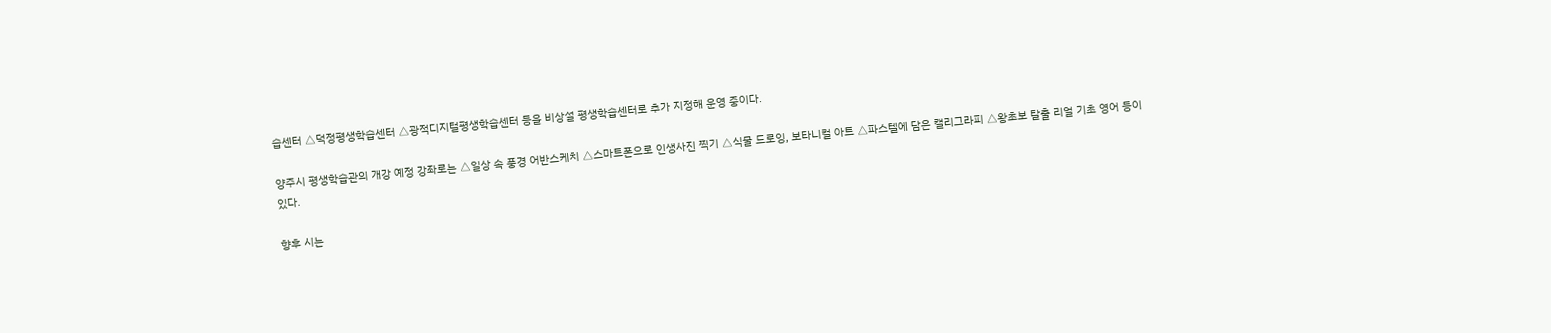습센터 △덕정평생학습센터 △광적디지털평생학습센터 등을 비상설 평생학습센터로 추가 지정해 운영 중이다.

양주시 평생학습관의 개강 예정 강좌로는 △일상 속 풍경 어반스케치 △스마트폰으로 인생사진 찍기 △식물 드로잉, 보타니컬 아트 △파스텔에 담은 캘리그라피 △왕초보 탈출 리얼 기초 영어 등이 있다.

향후 시는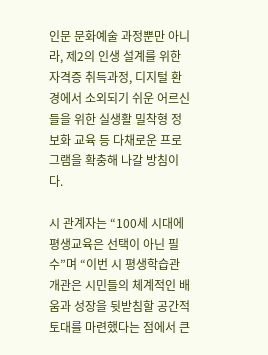인문 문화예술 과정뿐만 아니라, 제2의 인생 설계를 위한 자격증 취득과정, 디지털 환경에서 소외되기 쉬운 어르신들을 위한 실생활 밀착형 정보화 교육 등 다채로운 프로그램을 확충해 나갈 방침이다.

시 관계자는 “100세 시대에 평생교육은 선택이 아닌 필수”며 “이번 시 평생학습관 개관은 시민들의 체계적인 배움과 성장을 뒷받침할 공간적 토대를 마련했다는 점에서 큰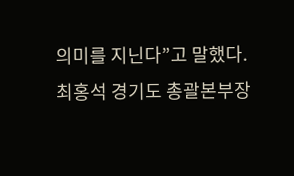의미를 지닌다”고 말했다.
최홍석 경기도 총괄본부장